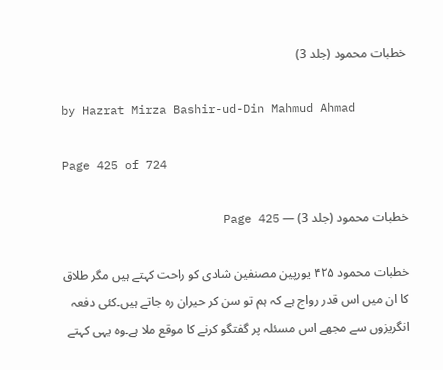خطبات محمود (جلد 3)

by Hazrat Mirza Bashir-ud-Din Mahmud Ahmad

Page 425 of 724

خطبات محمود (جلد 3) — Page 425

خطبات محمود ۴۲۵ یورپین مصنفین شادی کو راحت کہتے ہیں مگر طلاق کا ان میں اس قدر رواج ہے کہ ہم تو سن کر حیران رہ جاتے ہیں۔کئی دفعہ انگریزوں سے مجھے اس مسئلہ پر گفتگو کرنے کا موقع ملا ہے۔وہ یہی کہتے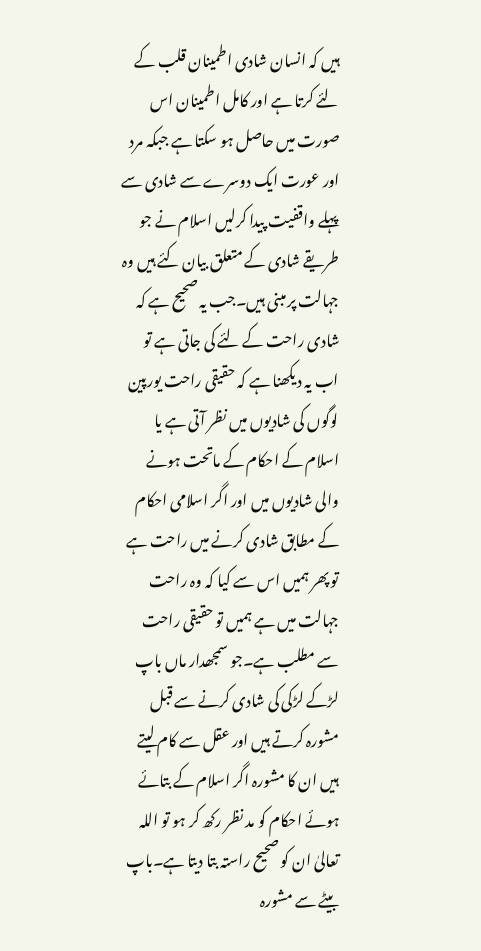ہیں کہ انسان شادی اطمینان قلب کے لئے کرتا ہے اور کامل اطمینان اس صورت میں حاصل ہو سکتا ہے جبکہ مرد اور عورت ایک دوسرے سے شادی سے پہلے واقفیت پیدا کرلیں اسلام نے جو طریقے شادی کے متعلق بیان کئے ہیں وہ جہالت پر مبنی ہیں۔جب یہ صحیح ہے کہ شادی راحت کے لئے کی جاتی ہے تو اب یہ دیکھنا ہے کہ حقیقی راحت یورپین لوگوں کی شادیوں میں نظر آتی ہے یا اسلام کے احکام کے ماتحت ہونے والی شادیوں میں اور اگر اسلامی احکام کے مطابق شادی کرنے میں راحت ہے تو پھر ہمیں اس سے کیا کہ وہ راحت جہالت میں ہے ہمیں تو حقیقی راحت سے مطلب ہے۔جو سمجھدار ماں باپ لڑکے لڑکی کی شادی کرنے سے قبل مشورہ کرتے ہیں اور عقل سے کام لیتے ہیں ان کا مشورہ اگر اسلام کے بتائے ہوئے احکام کو مد نظر رکھ کر ہو تو اللہ تعالیٰ ان کو صحیح راستہ بتا دیتا ہے۔باپ بیٹے سے مشورہ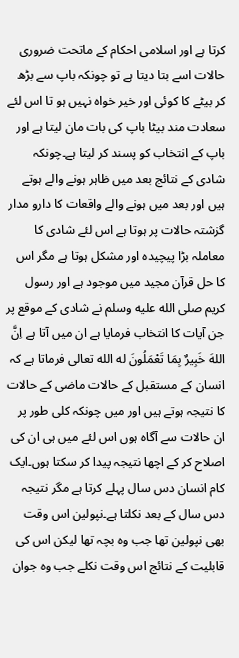کرتا ہے اور اسلامی احکام کے ماتحت ضروری حالات اسے بتا دیتا ہے تو چونکہ باپ سے بڑھ کر بیٹے کا کوئی اور خیر خواہ نہیں ہو تا اس لئے سعادت مند بیٹا باپ کی بات مان لیتا ہے اور باپ کے انتخاب کو پسند کر لیتا ہے۔چونکہ شادی کے نتائج بعد میں ظاہر ہونے والے ہوتے ہیں اور بعد میں ہونے والے واقعات کا دارو مدار گزشتہ حالات پر ہوتا ہے اس لئے شادی کا معاملہ بڑا پیچیدہ اور مشکل ہوتا ہے مگر اس کا حل قرآن مجید میں موجود ہے اور رسول کریم صلى الله عليه وسلم نے شادی کے موقع پر جن آیات کا انتخاب فرمایا ہے ان میں آتا ہے اِنَّ اللهَ خَبِيرٌ بِمَا تَعْمَلُونَ له الله تعالی فرماتا ہے کہ انسان کے مستقبل کے حالات ماضی کے حالات کا نتیجہ ہوتے ہیں اور میں چونکہ کلی طور پر ان حالات سے آگاہ ہوں اس لئے میں ہی ان کی اصلاح کر کے اچھا نتیجہ پیدا کر سکتا ہوں۔ایک کام انسان دس سال پہلے کرتا ہے مگر نتیجہ دس سال کے بعد نکلتا ہے۔نپولین اس وقت بھی نپولین تھا جب وہ بچہ تھا لیکن اس کی قابلیت کے نتائج اس وقت نکلے جب وہ جوان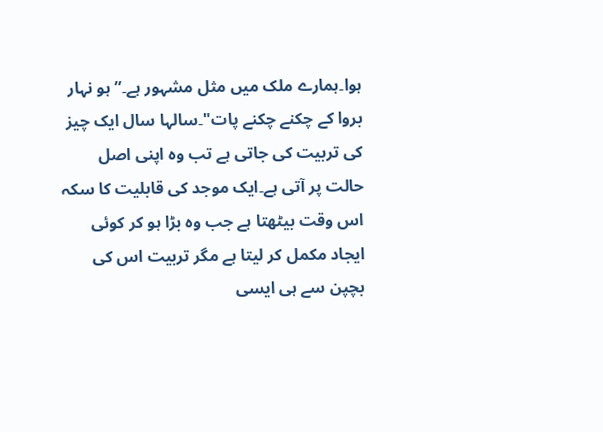ہوا۔ہمارے ملک میں مثل مشہور ہے۔”ہو نہار بروا کے چکنے چکنے پات"۔سالہا سال ایک چیز کی تربیت کی جاتی ہے تب وہ اپنی اصل حالت پر آتی ہے۔ایک موجد کی قابلیت کا سکہ اس وقت بیٹھتا ہے جب وہ بڑا ہو کر کوئی ایجاد مکمل کر لیتا ہے مگر تربیت اس کی بچپن سے ہی ایسی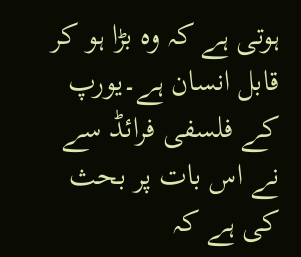ہوتی ہے کہ وہ بڑا ہو کر قابل انسان ہے۔یورپ کے فلسفی فرائڈ سے نے اس بات پر بحث کی ہے کہ